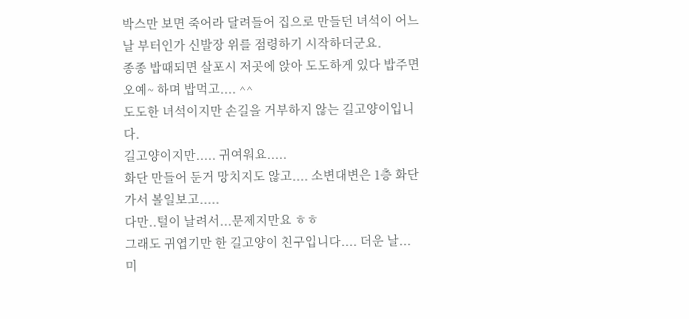박스만 보면 죽어라 달려들어 집으로 만들던 녀석이 어느날 부터인가 신발장 위를 점령하기 시작하더군요.
종종 밥때되면 살포시 저곳에 앉아 도도하게 있다 밥주면 오예~ 하며 밥먹고.... ^^
도도한 녀석이지만 손길을 거부하지 않는 길고양이입니다.
길고양이지만..... 귀여워요.....
화단 만들어 둔거 망치지도 않고.... 소변대변은 1층 화단가서 볼일보고.....
다만..털이 날려서...문제지만요 ㅎㅎ
그래도 귀엽기만 한 길고양이 친구입니다.... 더운 날... 미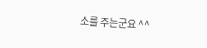소를 주는군요 ^^